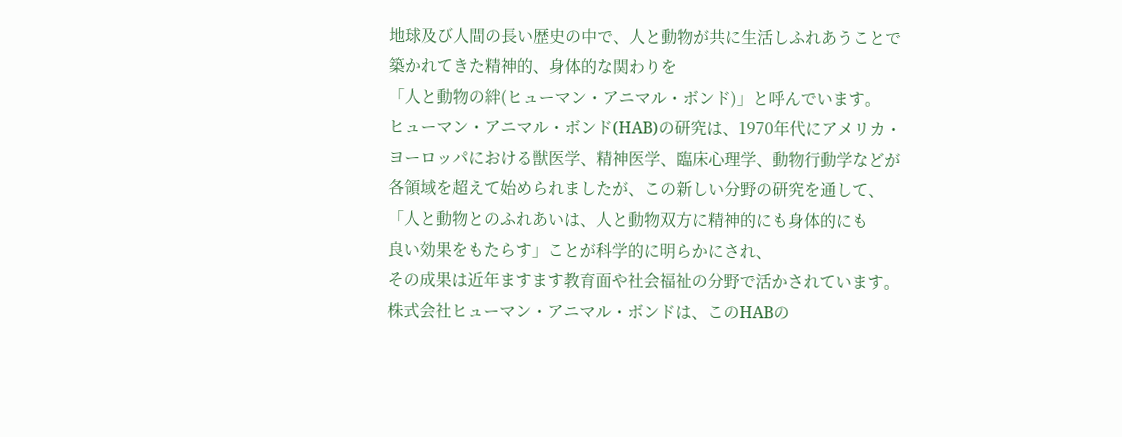地球及び人間の長い歴史の中で、人と動物が共に生活しふれあうことで
築かれてきた精神的、身体的な関わりを
「人と動物の絆(ヒューマン・アニマル・ボンド)」と呼んでいます。
ヒューマン・アニマル・ボンド(HAB)の研究は、1970年代にアメリカ・
ヨーロッパにおける獣医学、精神医学、臨床心理学、動物行動学などが
各領域を超えて始められましたが、この新しい分野の研究を通して、
「人と動物とのふれあいは、人と動物双方に精神的にも身体的にも
良い効果をもたらす」ことが科学的に明らかにされ、
その成果は近年ますます教育面や社会福祉の分野で活かされています。
株式会社ヒューマン・アニマル・ボンドは、このHABの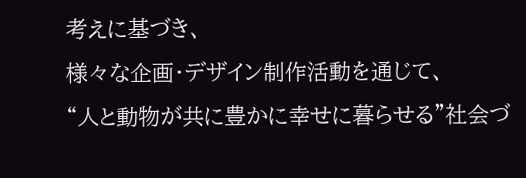考えに基づき、
様々な企画・デザイン制作活動を通じて、
“人と動物が共に豊かに幸せに暮らせる”社会づ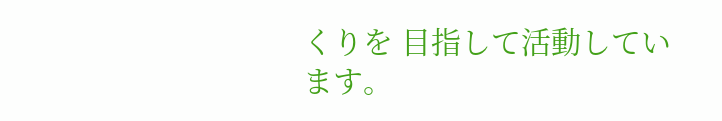くりを 目指して活動しています。